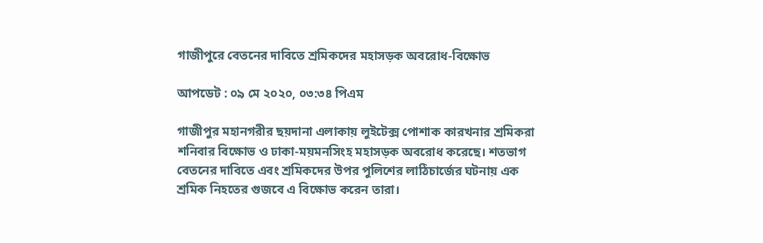গাজীপুরে বেতনের দাবিতে শ্রমিকদের মহাসড়ক অবরোধ-বিক্ষোভ

আপডেট : ০৯ মে ২০২০, ০৩:৩৪ পিএম

গাজীপুর মহানগরীর ছয়দানা এলাকায় লুইটেক্স পোশাক কারখনার শ্রমিকরা শনিবার বিক্ষোভ ও ঢাকা-ময়মনসিংহ মহাসড়ক অবরোধ করেছে। শতভাগ বেতনের দাবিতে এবং শ্রমিকদের উপর পুলিশের লাঠিচার্জের ঘটনায় এক শ্রমিক নিহতের গুজবে এ বিক্ষোভ করেন তারা।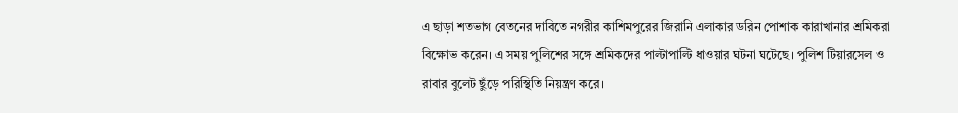এ ছাড়া শতভাগ বেতনের দাবিতে নগরীর কাশিমপুরের জিরানি এলাকার ডরিন পোশাক কারাখানার শ্রমিকরা বিক্ষোভ করেন। এ সময় পুলিশের সঙ্গে শ্রমিকদের পাল্টাপাল্টি ধাওয়ার ঘটনা ঘটেছে। পুলিশ টিয়ারসেল ও রাবার বুলেট ছুঁড়ে পরিস্থিতি নিয়ন্ত্রণ করে।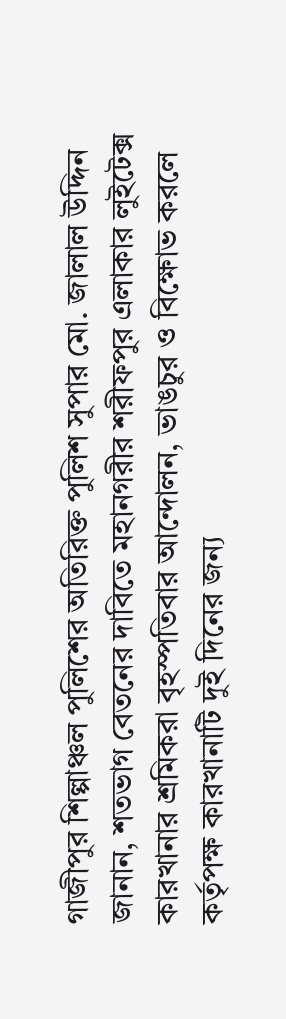গাজীপুর শিল্পাঞ্চল পুলিশের অতিরিক্ত পুলিশ সুপার মো. জালাল উদ্দিন জানান, শতভাগ বেতনের দাবিতে মহানগরীর শরীফপুর এলাকার লুইটেক্স কারখানার শ্রমিকরা বৃহস্পতিবার আন্দোলন, ভাঙচুর ও বিক্ষোভ করলে কর্তৃপক্ষ কারখানাটি দুই দিনের জন্য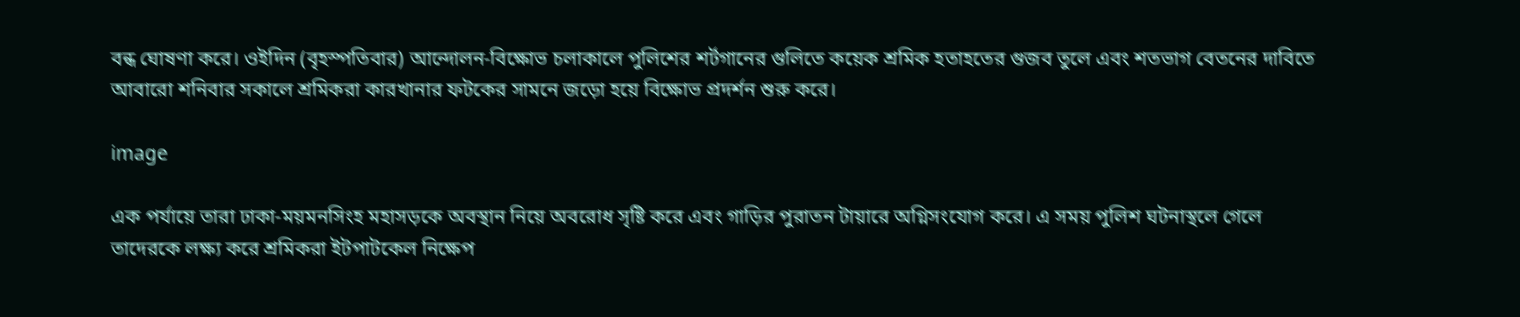বন্ধ ঘোষণা করে। ওইদিন (বৃহস্পতিবার) আন্দোলন-বিক্ষোভ চলাকালে পুলিশের শর্টগানের গুলিতে কয়েক শ্রমিক হতাহতের গুজব তুলে এবং শতভাগ বেতনের দাবিতে আবারো শনিবার সকালে শ্রমিকরা কারখানার ফটকের সামনে জড়ো হয়ে বিক্ষোভ প্রদর্শন শুরু করে।

image

এক পর্যায়ে তারা ঢাকা-ময়মনসিংহ মহাসড়কে অবস্থান নিয়ে অবরোধ সৃষ্টি করে এবং গাড়ির পুরাতন টায়ারে অগ্নিসংযোগ করে। এ সময় পুলিশ ঘটনাস্থলে গেলে তাদেরকে লক্ষ্য করে শ্রমিকরা ইটপাটকেল নিক্ষেপ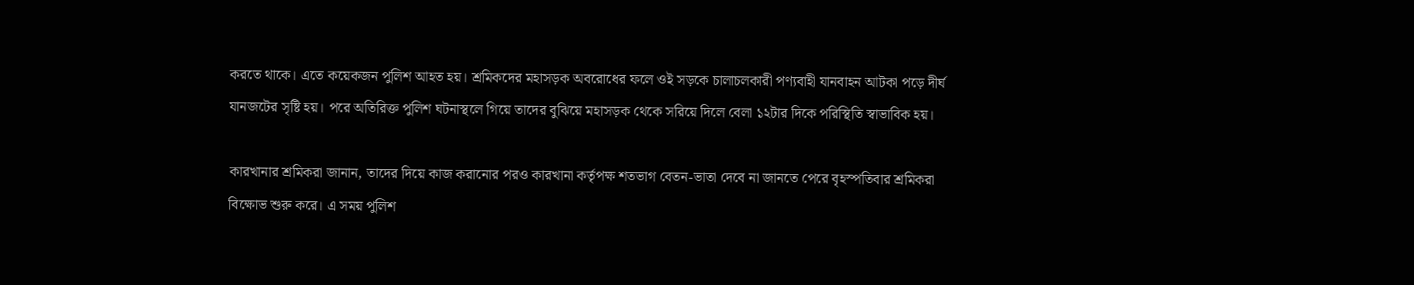করতে থাকে। এতে কয়েকজন পুলিশ আহত হয়। শ্রমিকদের মহাসড়ক অবরোধের ফলে ওই সড়কে চালাচলকারী পণ্যবাহী যানবাহন আটকা পড়ে দীর্ঘ যানজটের সৃষ্টি হয়। পরে অতিরিক্ত পুলিশ ঘটনাস্থলে গিয়ে তাদের বুঝিয়ে মহাসড়ক থেকে সরিয়ে দিলে বেলা ১২টার দিকে পরিস্থিতি স্বাভাবিক হয়।

কারখানার শ্রমিকরা জানান, তাদের দিয়ে কাজ করানোর পরও কারখানা কর্তৃপক্ষ শতভাগ বেতন-ভাতা দেবে না জানতে পেরে বৃহস্পতিবার শ্রমিকরা বিক্ষোভ শুরু করে। এ সময় পুলিশ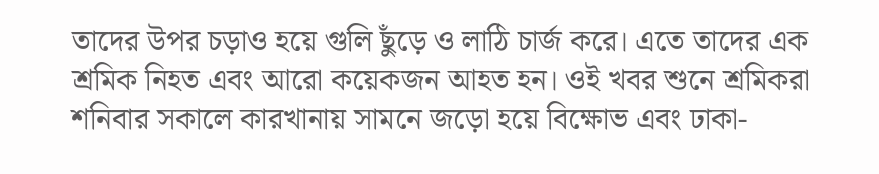তাদের উপর চড়াও হয়ে গুলি ছুঁড়ে ও লাঠি চার্জ করে। এতে তাদের এক শ্রমিক নিহত এবং আরো কয়েকজন আহত হন। ওই খবর শুনে শ্রমিকরা শনিবার সকালে কারখানায় সামনে জড়ো হয়ে বিক্ষোভ এবং ঢাকা-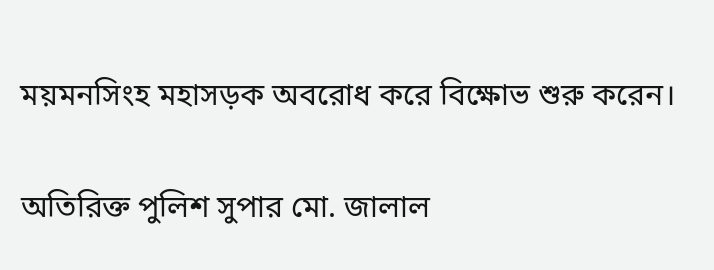ময়মনসিংহ মহাসড়ক অবরোধ করে বিক্ষোভ শুরু করেন।

অতিরিক্ত পুলিশ সুপার মো. জালাল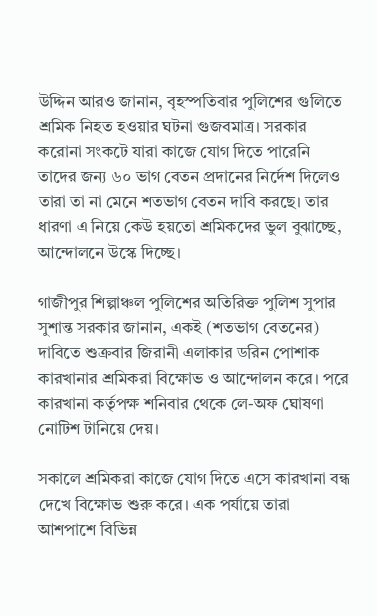উদ্দিন আরও জানান, বৃহস্পতিবার পুলিশের গুলিতে শ্রমিক নিহত হওয়ার ঘটনা গুজবমাত্র। সরকার করোনা সংকটে যারা কাজে যোগ দিতে পারেনি তাদের জন্য ৬০ ভাগ বেতন প্রদানের নির্দেশ দিলেও তারা তা না মেনে শতভাগ বেতন দাবি করছে। তার ধারণা এ নিয়ে কেউ হয়তো শ্রমিকদের ভুল বুঝাচ্ছে, আন্দোলনে উস্কে দিচ্ছে।

গাজীপুর শিল্পাঞ্চল পুলিশের অতিরিক্ত পুলিশ সুপার সুশান্ত সরকার জানান, একই (শতভাগ বেতনের) দাবিতে শুক্রবার জিরানী এলাকার ডরিন পোশাক কারখানার শ্রমিকরা বিক্ষোভ ও আন্দোলন করে। পরে কারখানা কর্তৃপক্ষ শনিবার থেকে লে-অফ ঘোষণা নোটিশ টানিয়ে দেয়।

সকালে শ্রমিকরা কাজে যোগ দিতে এসে কারখানা বন্ধ দেখে বিক্ষোভ শুরু করে। এক পর্যায়ে তারা আশপাশে বিভিন্ন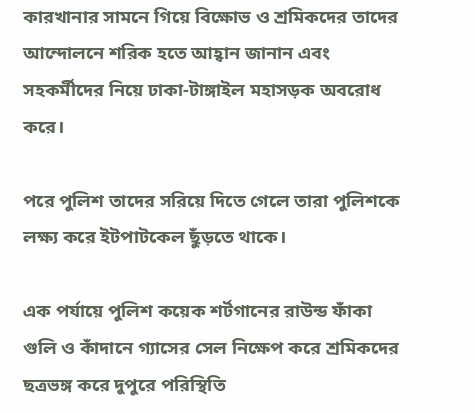কারখানার সামনে গিয়ে বিক্ষোভ ও শ্রমিকদের তাদের আন্দোলনে শরিক হতে আহ্বান জানান এবং সহকর্মীদের নিয়ে ঢাকা-টাঙ্গাইল মহাসড়ক অবরোধ করে।

পরে পুলিশ তাদের সরিয়ে দিতে গেলে তারা পুলিশকে লক্ষ্য করে ইটপাটকেল ছুঁড়তে থাকে।

এক পর্যায়ে পুলিশ কয়েক শর্টগানের রাউন্ড ফাঁকা গুলি ও কাঁদানে গ্যাসের সেল নিক্ষেপ করে শ্রমিকদের ছত্রভঙ্গ করে দুপুরে পরিস্থিতি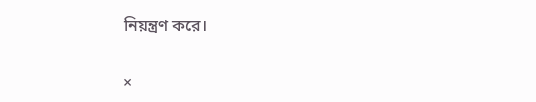নিয়ন্ত্রণ করে।

×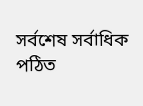সর্বশেষ সর্বাধিক পঠিত